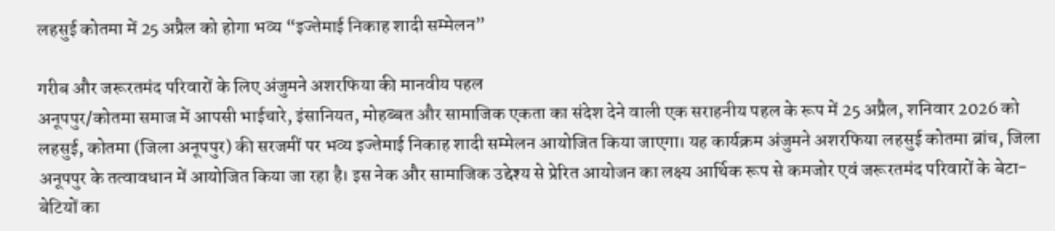लहसुई कोतमा में 25 अप्रैल को होगा भव्य “इज्तेमाई निकाह शादी सम्मेलन”

गरीब और जरूरतमंद परिवारों के लिए अंजुमने अशरफिया की मानवीय पहल
अनूपपुर/कोतमा समाज में आपसी भाईचारे, इंसानियत, मोहब्बत और सामाजिक एकता का संदेश देने वाली एक सराहनीय पहल के रूप में 25 अप्रैल, शनिवार 2026 को लहसुई, कोतमा (जिला अनूपपुर) की सरजमीं पर भव्य इज्तेमाई निकाह शादी सम्मेलन आयोजित किया जाएगा। यह कार्यक्रम अंजुमने अशरफिया लहसुई कोतमा ब्रांच, जिला अनूपपुर के तत्वावधान में आयोजित किया जा रहा है। इस नेक और सामाजिक उद्देश्य से प्रेरित आयोजन का लक्ष्य आर्थिक रूप से कमजोर एवं जरूरतमंद परिवारों के बेटा-बेटियों का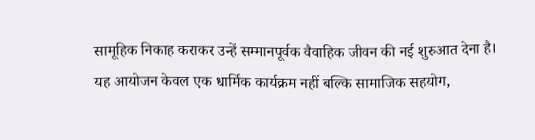सामूहिक निकाह कराकर उन्हें सम्मानपूर्वक वैवाहिक जीवन की नई शुरुआत देना है।
यह आयोजन केवल एक धार्मिक कार्यक्रम नहीं बल्कि सामाजिक सहयोग,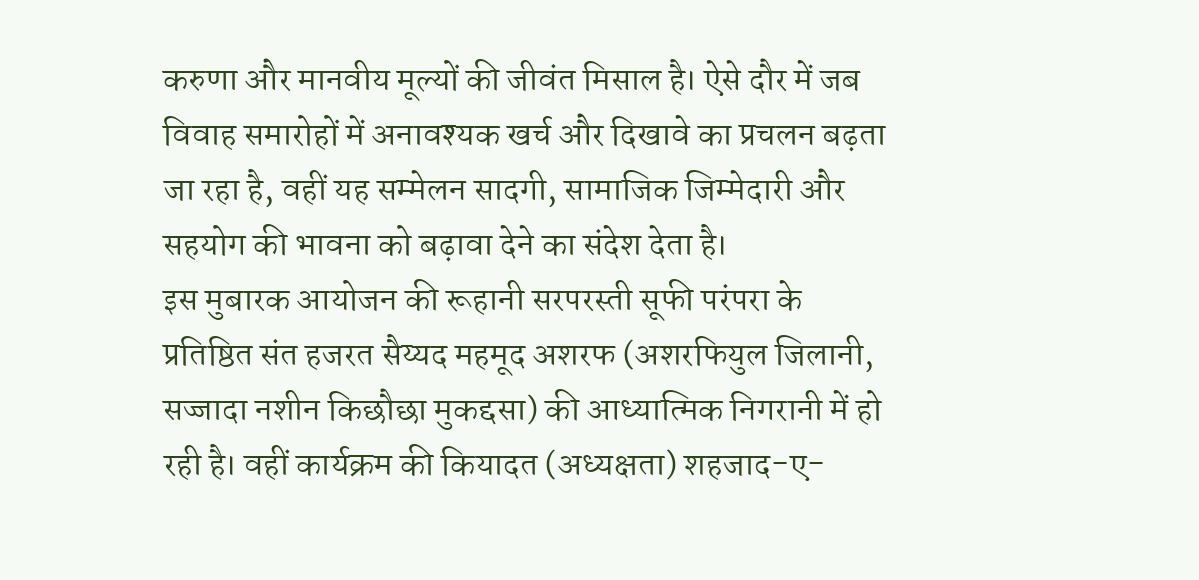करुणा और मानवीय मूल्यों की जीवंत मिसाल है। ऐसे दौर में जब विवाह समारोहों में अनावश्यक खर्च और दिखावे का प्रचलन बढ़ता जा रहा है, वहीं यह सम्मेलन सादगी, सामाजिक जिम्मेदारी और सहयोग की भावना को बढ़ावा देने का संदेश देता है।
इस मुबारक आयोजन की रूहानी सरपरस्ती सूफी परंपरा के प्रतिष्ठित संत हजरत सैय्यद महमूद अशरफ (अशरफियुल जिलानी, सज्जादा नशीन किछौछा मुकद्दसा) की आध्यात्मिक निगरानी में हो रही है। वहीं कार्यक्रम की कियादत (अध्यक्षता) शहजाद-ए-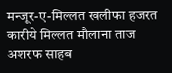मन्जूर-ए-मिल्लत खलीफा हजरत कारीये मिल्लत मौलाना ताज अशरफ साहब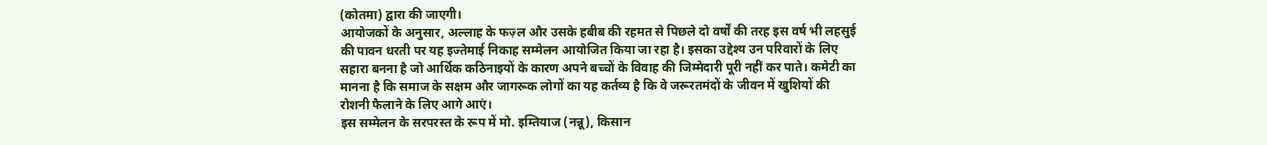(कोतमा) द्वारा की जाएगी।
आयोजकों के अनुसार, अल्लाह के फज़्ल और उसके हबीब की रहमत से पिछले दो वर्षों की तरह इस वर्ष भी लहसुई की पावन धरती पर यह इज्तेमाई निकाह सम्मेलन आयोजित किया जा रहा है। इसका उद्देश्य उन परिवारों के लिए सहारा बनना है जो आर्थिक कठिनाइयों के कारण अपने बच्चों के विवाह की जिम्मेदारी पूरी नहीं कर पाते। कमेटी का मानना है कि समाज के सक्षम और जागरूक लोगों का यह कर्तव्य है कि वे जरूरतमंदों के जीवन में खुशियों की रोशनी फैलाने के लिए आगे आएं।
इस सम्मेलन के सरपरस्त के रूप में मो. इम्तियाज (नन्नू), किसान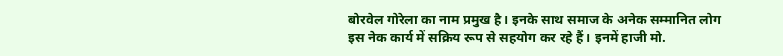बोरवेल गोरेला का नाम प्रमुख है। इनके साथ समाज के अनेक सम्मानित लोग इस नेक कार्य में सक्रिय रूप से सहयोग कर रहे हैं। इनमें हाजी मो.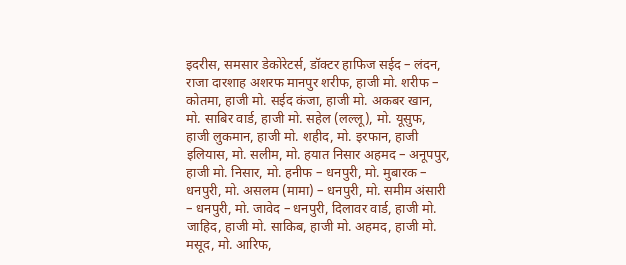इदरीस, समसार डेकोरेटर्स, डॉक्टर हाफिज सईद – लंदन, राजा दारशाह अशरफ मानपुर शरीफ, हाजी मो. शरीफ – कोतमा, हाजी मो. सईद कंजा, हाजी मो. अकबर खान, मो. साबिर वार्ड, हाजी मो. सहेल (लल्लू), मो. यूसुफ, हाजी लुकमान, हाजी मो. शहीद, मो. इरफान, हाजी इलियास, मो. सलीम, मो. हयात निसार अहमद – अनूपपुर, हाजी मो. निसार, मो. हनीफ – धनपुरी, मो. मुबारक – धनपुरी, मो. असलम (मामा) – धनपुरी, मो. समीम अंसारी – धनपुरी, मो. जावेद – धनपुरी, दिलावर वार्ड, हाजी मो. जाहिद, हाजी मो. साकिब, हाजी मो. अहमद, हाजी मो. मसूद, मो. आरिफ,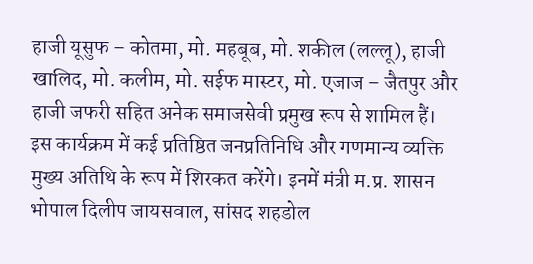हाजी यूसुफ – कोतमा, मो. महबूब, मो. शकील (लल्लू), हाजी खालिद, मो. कलीम, मो. सईफ मास्टर, मो. एजाज – जैतपुर और हाजी जफरी सहित अनेक समाजसेवी प्रमुख रूप से शामिल हैं।
इस कार्यक्रम में कई प्रतिष्ठित जनप्रतिनिधि और गणमान्य व्यक्ति मुख्य अतिथि के रूप में शिरकत करेंगे। इनमें मंत्री म.प्र. शासन भोपाल दिलीप जायसवाल, सांसद शहडोल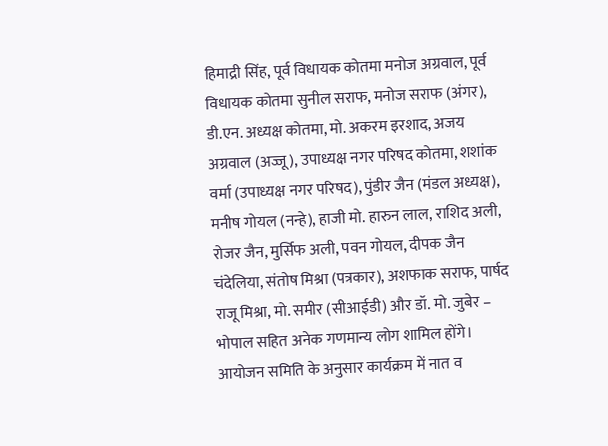हिमाद्री सिंह, पूर्व विधायक कोतमा मनोज अग्रवाल, पूर्व विधायक कोतमा सुनील सराफ, मनोज सराफ (अंगर), डी.एन. अध्यक्ष कोतमा, मो. अकरम इरशाद, अजय अग्रवाल (अज्जू), उपाध्यक्ष नगर परिषद कोतमा, शशांक वर्मा (उपाध्यक्ष नगर परिषद), पुंडीर जैन (मंडल अध्यक्ष), मनीष गोयल (नन्हे), हाजी मो. हारुन लाल, राशिद अली, रोजर जैन, मुर्सिफ अली, पवन गोयल, दीपक जैन चंदेलिया, संतोष मिश्रा (पत्रकार), अशफाक सराफ, पार्षद राजू मिश्रा, मो. समीर (सीआईडी) और डॉ. मो. जुबेर – भोपाल सहित अनेक गणमान्य लोग शामिल होंगे।
आयोजन समिति के अनुसार कार्यक्रम में नात व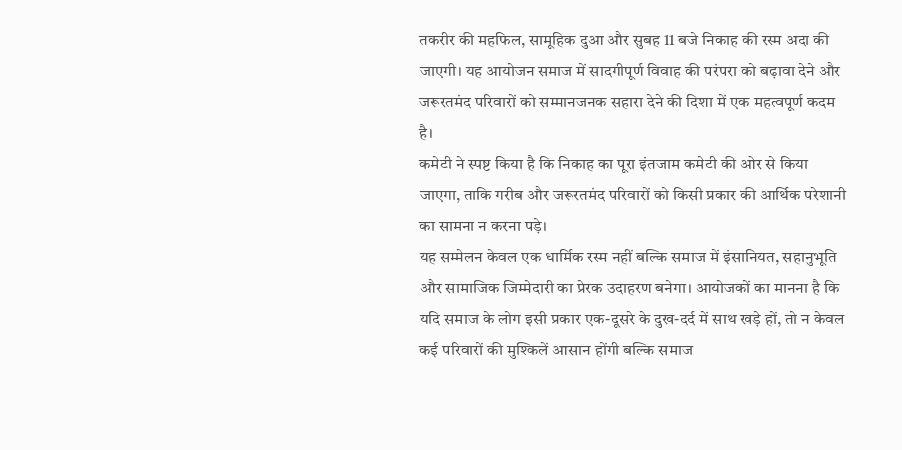तकरीर की महफिल, सामूहिक दुआ और सुबह 11 बजे निकाह की रस्म अदा की जाएगी। यह आयोजन समाज में सादगीपूर्ण विवाह की परंपरा को बढ़ावा देने और जरूरतमंद परिवारों को सम्मानजनक सहारा देने की दिशा में एक महत्वपूर्ण कदम है।
कमेटी ने स्पष्ट किया है कि निकाह का पूरा इंतजाम कमेटी की ओर से किया जाएगा, ताकि गरीब और जरूरतमंद परिवारों को किसी प्रकार की आर्थिक परेशानी का सामना न करना पड़े।
यह सम्मेलन केवल एक धार्मिक रस्म नहीं बल्कि समाज में इंसानियत, सहानुभूति और सामाजिक जिम्मेदारी का प्रेरक उदाहरण बनेगा। आयोजकों का मानना है कि यदि समाज के लोग इसी प्रकार एक-दूसरे के दुख-दर्द में साथ खड़े हों, तो न केवल कई परिवारों की मुश्किलें आसान होंगी बल्कि समाज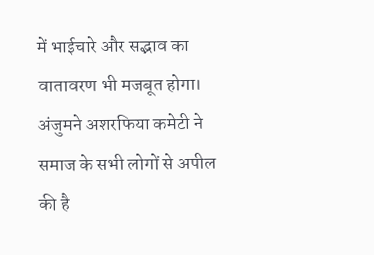में भाईचारे और सद्भाव का वातावरण भी मजबूत होगा।
अंजुमने अशरफिया कमेटी ने समाज के सभी लोगों से अपील की है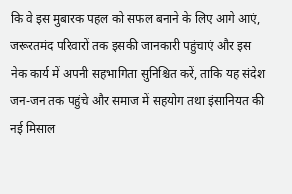कि वे इस मुबारक पहल को सफल बनाने के लिए आगे आएं, जरूरतमंद परिवारों तक इसकी जानकारी पहुंचाएं और इस नेक कार्य में अपनी सहभागिता सुनिश्चित करें, ताकि यह संदेश जन-जन तक पहुंचे और समाज में सहयोग तथा इंसानियत की नई मिसाल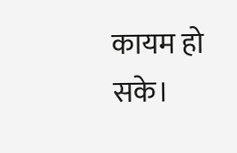कायम हो सके।